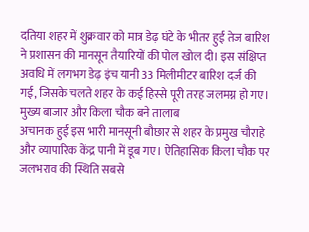दतिया शहर में शुक्रवार को मात्र डेढ़ घंटे के भीतर हुई तेज बारिश ने प्रशासन की मानसून तैयारियों की पोल खोल दी। इस संक्षिप्त अवधि में लगभग डेढ़ इंच यानी 33 मिलीमीटर बारिश दर्ज की गई, जिसके चलते शहर के कई हिस्से पूरी तरह जलमग्न हो गए।
मुख्य बाजार और किला चौक बने तालाब
अचानक हुई इस भारी मानसूनी बौछार से शहर के प्रमुख चौराहे और व्यापारिक केंद्र पानी में डूब गए। ऐतिहासिक किला चौक पर जलभराव की स्थिति सबसे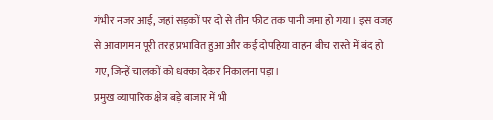गंभीर नजर आई, जहां सड़कों पर दो से तीन फीट तक पानी जमा हो गया। इस वजह से आवागमन पूरी तरह प्रभावित हुआ और कई दोपहिया वाहन बीच रास्ते में बंद हो गए, जिन्हें चालकों को धक्का देकर निकालना पड़ा।
प्रमुख व्यापारिक क्षेत्र बड़े बाजार में भी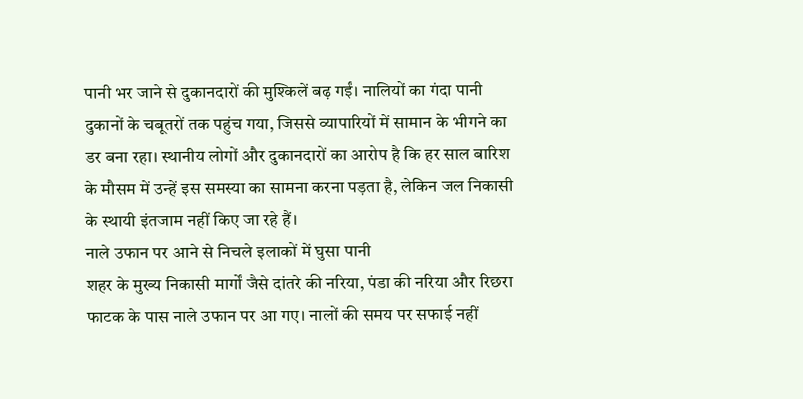पानी भर जाने से दुकानदारों की मुश्किलें बढ़ गईं। नालियों का गंदा पानी दुकानों के चबूतरों तक पहुंच गया, जिससे व्यापारियों में सामान के भीगने का डर बना रहा। स्थानीय लोगों और दुकानदारों का आरोप है कि हर साल बारिश के मौसम में उन्हें इस समस्या का सामना करना पड़ता है, लेकिन जल निकासी के स्थायी इंतजाम नहीं किए जा रहे हैं।
नाले उफान पर आने से निचले इलाकों में घुसा पानी
शहर के मुख्य निकासी मार्गों जैसे दांतरे की नरिया, पंडा की नरिया और रिछरा फाटक के पास नाले उफान पर आ गए। नालों की समय पर सफाई नहीं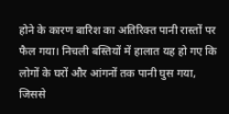होने के कारण बारिश का अतिरिक्त पानी रास्तों पर फैल गया। निचली बस्तियों में हालात यह हो गए कि लोगों के घरों और आंगनों तक पानी घुस गया, जिससे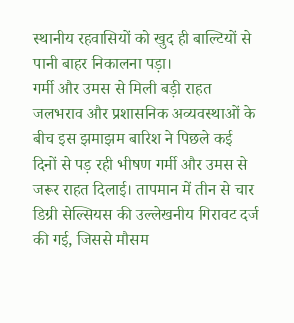स्थानीय रहवासियों को खुद ही बाल्टियों से पानी बाहर निकालना पड़ा।
गर्मी और उमस से मिली बड़ी राहत
जलभराव और प्रशासनिक अव्यवस्थाओं के बीच इस झमाझम बारिश ने पिछले कई दिनों से पड़ रही भीषण गर्मी और उमस से जरूर राहत दिलाई। तापमान में तीन से चार डिग्री सेल्सियस की उल्लेखनीय गिरावट दर्ज की गई, जिससे मौसम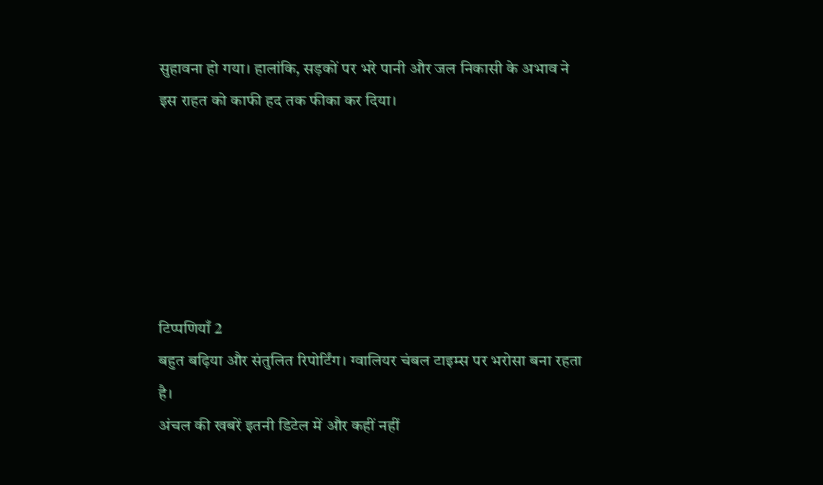सुहावना हो गया। हालांकि, सड़कों पर भरे पानी और जल निकासी के अभाव ने इस राहत को काफी हद तक फीका कर दिया।






टिप्पणियाँ 2
बहुत बढ़िया और संतुलित रिपोर्टिंग। ग्वालियर चंबल टाइम्स पर भरोसा बना रहता है।
अंचल की खबरें इतनी डिटेल में और कहीं नहीं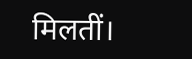मिलतीं।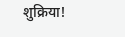शुक्रिया!